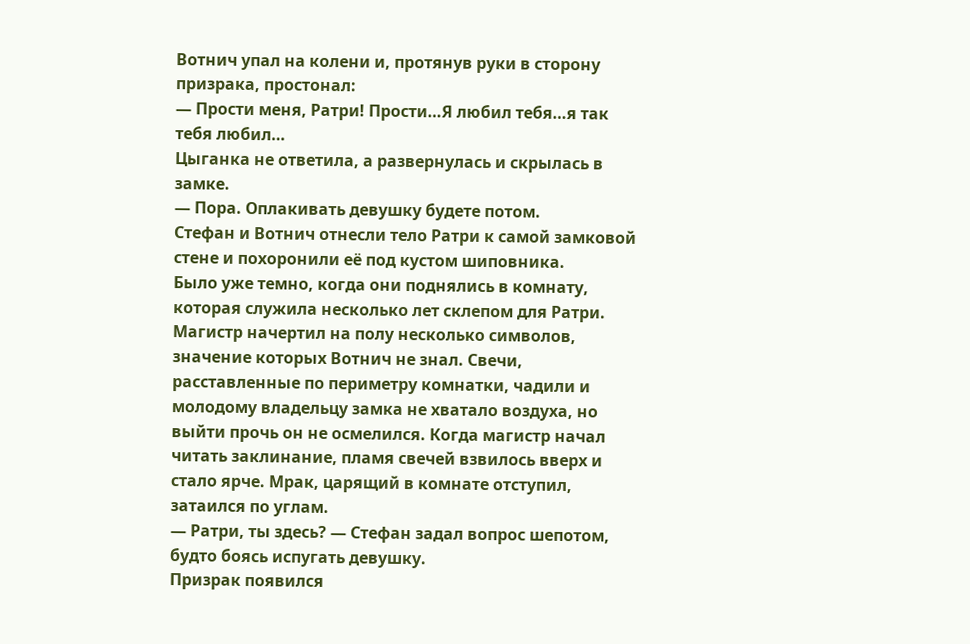Вотнич упал на колени и, протянув руки в сторону призрака, простонал:
— Прости меня, Ратри! Прости…Я любил тебя…я так тебя любил…
Цыганка не ответила, а развернулась и скрылась в замке.
— Пора. Оплакивать девушку будете потом.
Стефан и Вотнич отнесли тело Ратри к самой замковой стене и похоронили её под кустом шиповника.
Было уже темно, когда они поднялись в комнату, которая служила несколько лет склепом для Ратри. Магистр начертил на полу несколько символов, значение которых Вотнич не знал. Свечи, расставленные по периметру комнатки, чадили и молодому владельцу замка не хватало воздуха, но выйти прочь он не осмелился. Когда магистр начал читать заклинание, пламя свечей взвилось вверх и стало ярче. Мрак, царящий в комнате отступил, затаился по углам.
— Ратри, ты здесь? — Стефан задал вопрос шепотом, будто боясь испугать девушку.
Призрак появился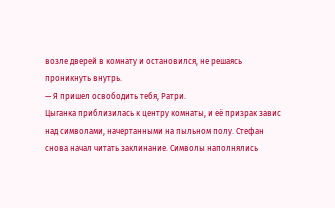возле дверей в комнату и остановился, не решаясь проникнуть внутрь.
— Я пришел освободить тебя, Ратри.
Цыганка приблизилась к центру комнаты, и её призрак завис над символами, начертанными на пыльном полу. Стефан снова начал читать заклинание. Символы наполнялись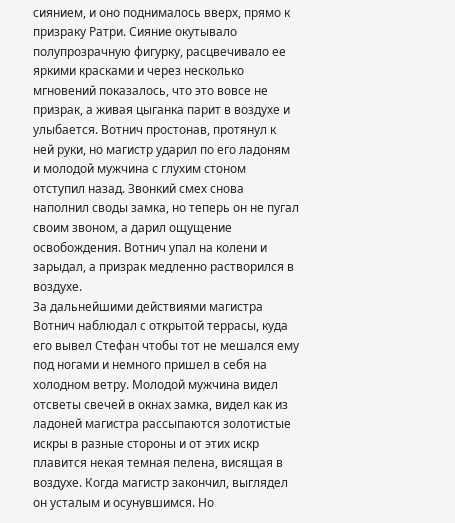сиянием, и оно поднималось вверх, прямо к призраку Ратри. Сияние окутывало полупрозрачную фигурку, расцвечивало ее яркими красками и через несколько мгновений показалось, что это вовсе не призрак, а живая цыганка парит в воздухе и улыбается. Вотнич простонав, протянул к ней руки, но магистр ударил по его ладоням и молодой мужчина с глухим стоном отступил назад. Звонкий смех снова наполнил своды замка, но теперь он не пугал своим звоном, а дарил ощущение освобождения. Вотнич упал на колени и зарыдал, а призрак медленно растворился в воздухе.
За дальнейшими действиями магистра Вотнич наблюдал с открытой террасы, куда его вывел Стефан чтобы тот не мешался ему под ногами и немного пришел в себя на холодном ветру. Молодой мужчина видел отсветы свечей в окнах замка, видел как из ладоней магистра рассыпаются золотистые искры в разные стороны и от этих искр плавится некая темная пелена, висящая в воздухе. Когда магистр закончил, выглядел он усталым и осунувшимся. Но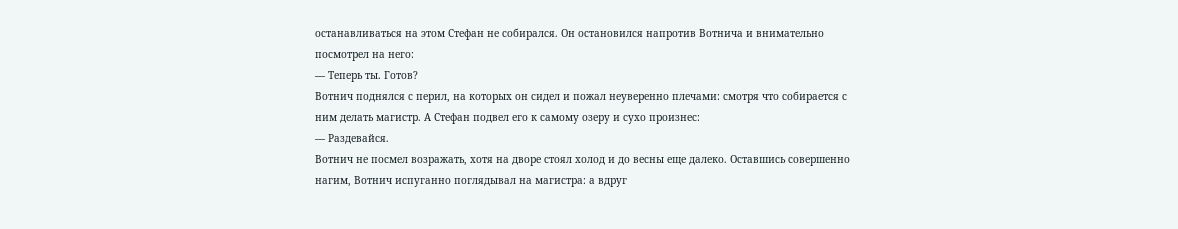останавливаться на этом Стефан не собирался. Он остановился напротив Вотнича и внимательно посмотрел на него:
— Теперь ты. Готов?
Вотнич поднялся с перил, на которых он сидел и пожал неуверенно плечами: смотря что собирается с ним делать магистр. А Стефан подвел его к самому озеру и сухо произнес:
— Раздевайся.
Вотнич не посмел возражать, хотя на дворе стоял холод и до весны еще далеко. Оставшись совершенно нагим, Вотнич испуганно поглядывал на магистра: а вдруг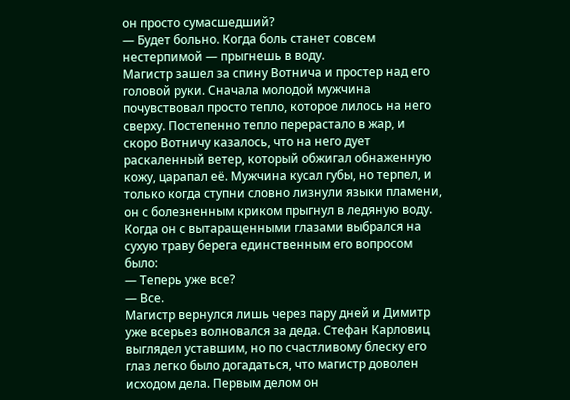он просто сумасшедший?
— Будет больно. Когда боль станет совсем нестерпимой — прыгнешь в воду.
Магистр зашел за спину Вотнича и простер над его головой руки. Сначала молодой мужчина почувствовал просто тепло, которое лилось на него сверху. Постепенно тепло перерастало в жар, и скоро Вотничу казалось, что на него дует раскаленный ветер, который обжигал обнаженную кожу, царапал её. Мужчина кусал губы, но терпел, и только когда ступни словно лизнули языки пламени, он с болезненным криком прыгнул в ледяную воду. Когда он с вытаращенными глазами выбрался на сухую траву берега единственным его вопросом было:
— Теперь уже все?
— Все.
Магистр вернулся лишь через пару дней и Димитр уже всерьез волновался за деда. Стефан Карловиц выглядел уставшим, но по счастливому блеску его глаз легко было догадаться, что магистр доволен исходом дела. Первым делом он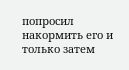попросил накормить его и только затем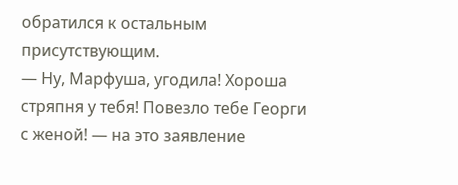обратился к остальным присутствующим.
— Ну, Марфуша, угодила! Хороша стряпня у тебя! Повезло тебе Георги с женой! — на это заявление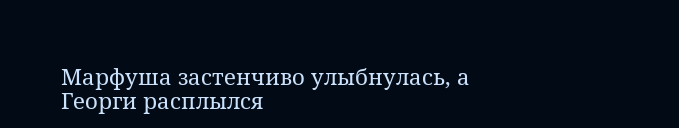Марфуша застенчиво улыбнулась, а Георги расплылся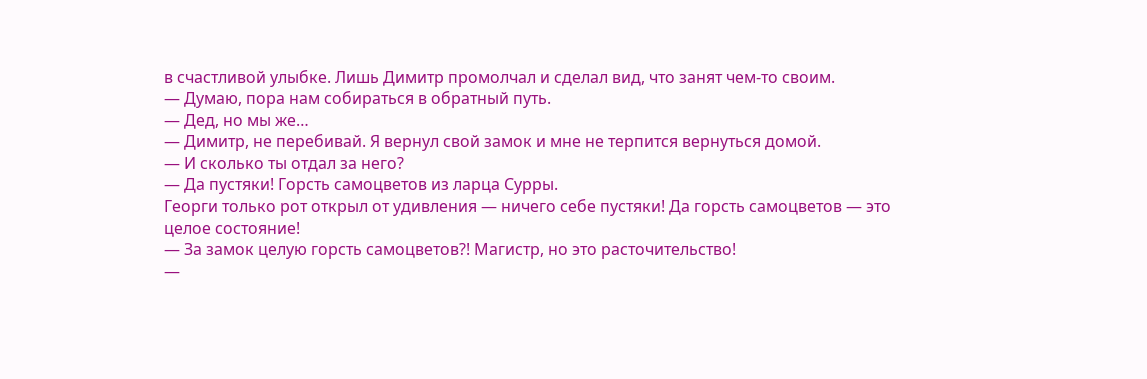в счастливой улыбке. Лишь Димитр промолчал и сделал вид, что занят чем-то своим.
— Думаю, пора нам собираться в обратный путь.
— Дед, но мы же…
— Димитр, не перебивай. Я вернул свой замок и мне не терпится вернуться домой.
— И сколько ты отдал за него?
— Да пустяки! Горсть самоцветов из ларца Сурры.
Георги только рот открыл от удивления — ничего себе пустяки! Да горсть самоцветов — это целое состояние!
— За замок целую горсть самоцветов?! Магистр, но это расточительство!
—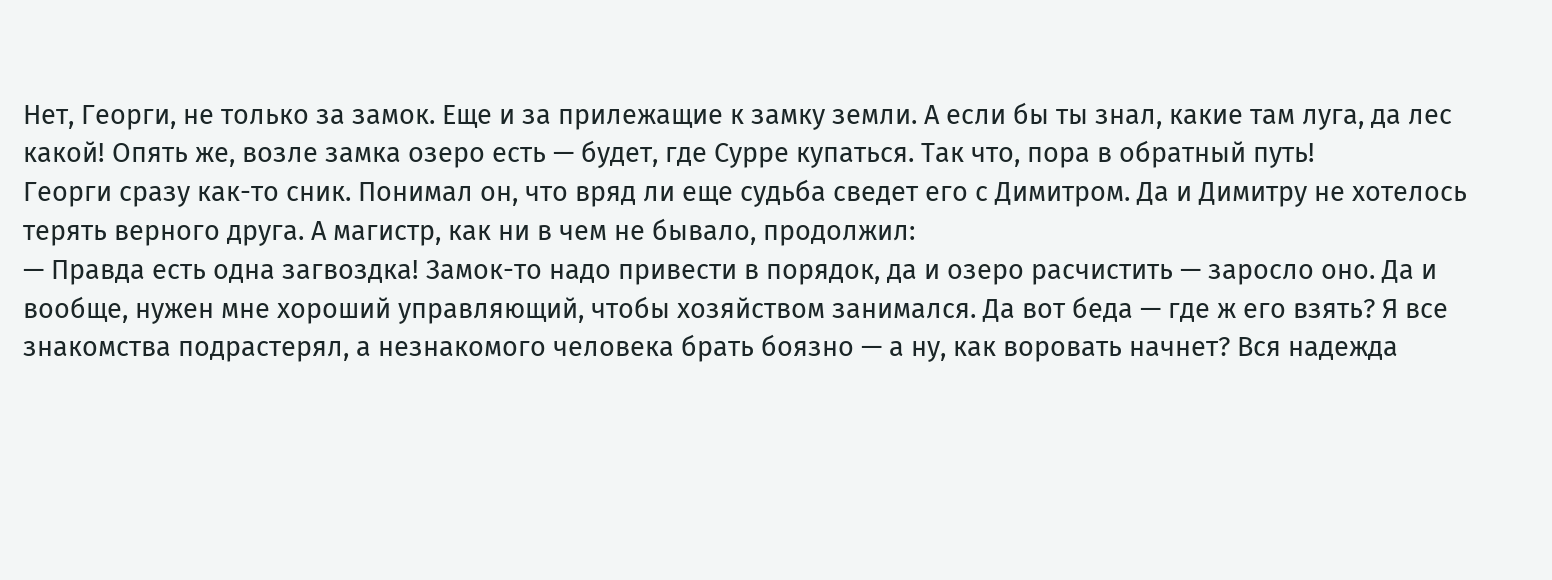Нет, Георги, не только за замок. Еще и за прилежащие к замку земли. А если бы ты знал, какие там луга, да лес какой! Опять же, возле замка озеро есть — будет, где Сурре купаться. Так что, пора в обратный путь!
Георги сразу как-то сник. Понимал он, что вряд ли еще судьба сведет его с Димитром. Да и Димитру не хотелось терять верного друга. А магистр, как ни в чем не бывало, продолжил:
— Правда есть одна загвоздка! Замок-то надо привести в порядок, да и озеро расчистить — заросло оно. Да и вообще, нужен мне хороший управляющий, чтобы хозяйством занимался. Да вот беда — где ж его взять? Я все знакомства подрастерял, а незнакомого человека брать боязно — а ну, как воровать начнет? Вся надежда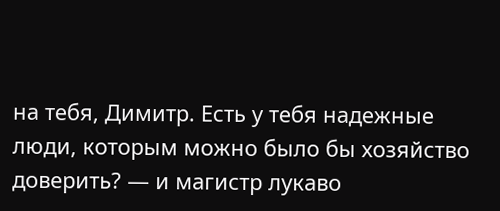на тебя, Димитр. Есть у тебя надежные люди, которым можно было бы хозяйство доверить? — и магистр лукаво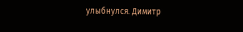улыбнулся. Димитр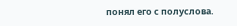понял его с полуслова.